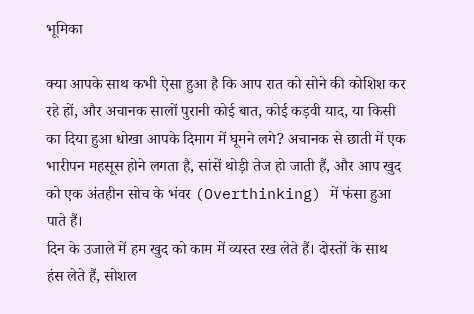भूमिका

क्या आपके साथ कभी ऐसा हुआ है कि आप रात को सोने की कोशिश कर रहे हों, और अचानक सालों पुरानी कोई बात, कोई कड़वी याद, या किसी का दिया हुआ धोखा आपके दिमाग में घूमने लगे? अचानक से छाती में एक भारीपन महसूस होने लगता है, सांसें थोड़ी तेज हो जाती हैं, और आप खुद को एक अंतहीन सोच के भंवर (Overthinking) में फंसा हुआ पाते हैं।
दिन के उजाले में हम खुद को काम में व्यस्त रख लेते हैं। दोस्तों के साथ हंस लेते हैं, सोशल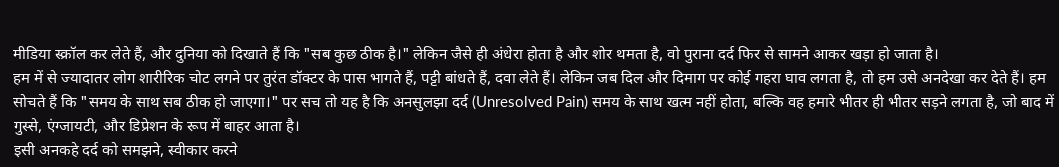मीडिया स्क्रॉल कर लेते हैं, और दुनिया को दिखाते हैं कि "सब कुछ ठीक है।" लेकिन जैसे ही अंधेरा होता है और शोर थमता है, वो पुराना दर्द फिर से सामने आकर खड़ा हो जाता है।
हम में से ज्यादातर लोग शारीरिक चोट लगने पर तुरंत डॉक्टर के पास भागते हैं, पट्टी बांधते हैं, दवा लेते हैं। लेकिन जब दिल और दिमाग पर कोई गहरा घाव लगता है, तो हम उसे अनदेखा कर देते हैं। हम सोचते हैं कि "समय के साथ सब ठीक हो जाएगा।" पर सच तो यह है कि अनसुलझा दर्द (Unresolved Pain) समय के साथ खत्म नहीं होता, बल्कि वह हमारे भीतर ही भीतर सड़ने लगता है, जो बाद में गुस्से, एंग्जायटी, और डिप्रेशन के रूप में बाहर आता है।
इसी अनकहे दर्द को समझने, स्वीकार करने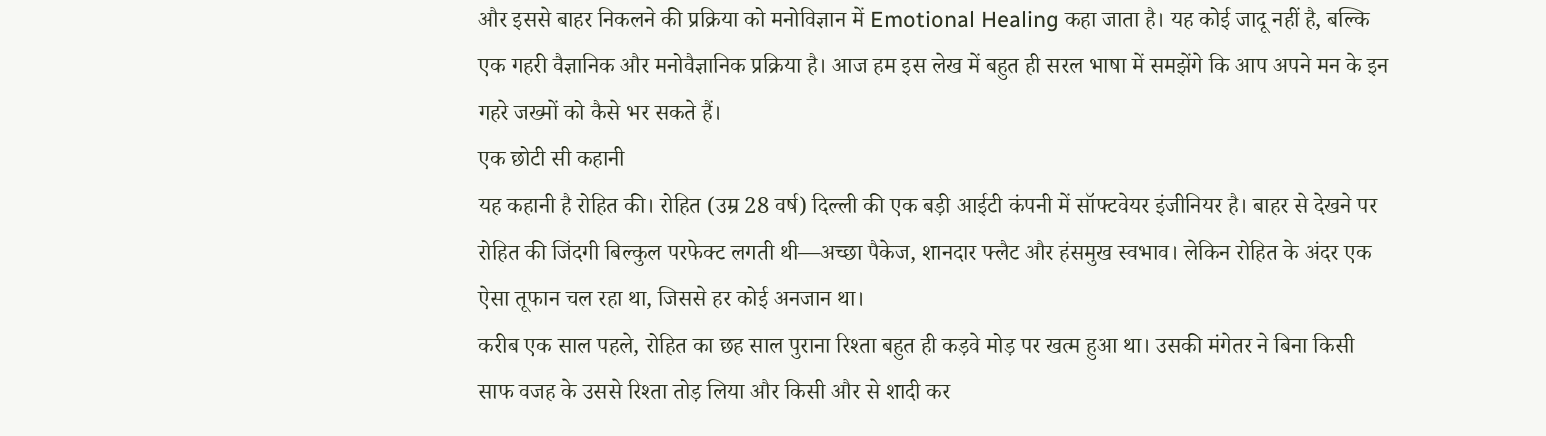और इससे बाहर निकलने की प्रक्रिया को मनोविज्ञान में Emotional Healing कहा जाता है। यह कोई जादू नहीं है, बल्कि एक गहरी वैज्ञानिक और मनोवैज्ञानिक प्रक्रिया है। आज हम इस लेख में बहुत ही सरल भाषा में समझेंगे कि आप अपने मन के इन गहरे जख्मों को कैसे भर सकते हैं।
एक छोटी सी कहानी
यह कहानी है रोहित की। रोहित (उम्र 28 वर्ष) दिल्ली की एक बड़ी आईटी कंपनी में सॉफ्टवेयर इंजीनियर है। बाहर से देखने पर रोहित की जिंदगी बिल्कुल परफेक्ट लगती थी—अच्छा पैकेज, शानदार फ्लैट और हंसमुख स्वभाव। लेकिन रोहित के अंदर एक ऐसा तूफान चल रहा था, जिससे हर कोई अनजान था।
करीब एक साल पहले, रोहित का छह साल पुराना रिश्ता बहुत ही कड़वे मोड़ पर खत्म हुआ था। उसकी मंगेतर ने बिना किसी साफ वजह के उससे रिश्ता तोड़ लिया और किसी और से शादी कर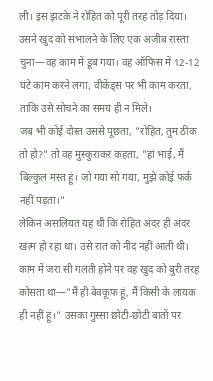ली। इस झटके ने रोहित को पूरी तरह तोड़ दिया। उसने खुद को संभालने के लिए एक अजीब रास्ता चुना—वह काम में डूब गया। वह ऑफिस में 12-12 घंटे काम करने लगा, वीकेंड्स पर भी काम करता, ताकि उसे सोचने का समय ही न मिले।
जब भी कोई दोस्त उससे पूछता, "रोहित, तुम ठीक तो हो?" तो वह मुस्कुराकर कहता, "हां भाई, मैं बिल्कुल मस्त हूं। जो गया सो गया, मुझे कोई फर्क नहीं पड़ता।"
लेकिन असलियत यह थी कि रोहित अंदर ही अंदर खत्म हो रहा था। उसे रात को नींद नहीं आती थी। काम में जरा सी गलती होने पर वह खुद को बुरी तरह कोसता था—"मैं ही बेवकूफ हूं, मैं किसी के लायक ही नहीं हूं।" उसका गुस्सा छोटी-छोटी बातों पर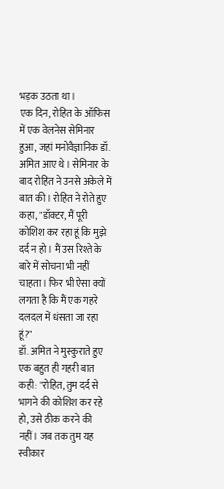भड़क उठता था।
एक दिन, रोहित के ऑफिस में एक वेलनेस सेमिनार हुआ, जहां मनोवैज्ञानिक डॉ. अमित आए थे। सेमिनार के बाद रोहित ने उनसे अकेले में बात की। रोहित ने रोते हुए कहा, "डॉक्टर, मैं पूरी कोशिश कर रहा हूं कि मुझे दर्द न हो। मैं उस रिश्ते के बारे में सोचना भी नहीं चाहता। फिर भी ऐसा क्यों लगता है कि मैं एक गहरे दलदल में धंसता जा रहा हूं?"
डॉ. अमित ने मुस्कुराते हुए एक बहुत ही गहरी बात कही: "रोहित, तुम दर्द से भागने की कोशिश कर रहे हो, उसे ठीक करने की नहीं। जब तक तुम यह स्वीकार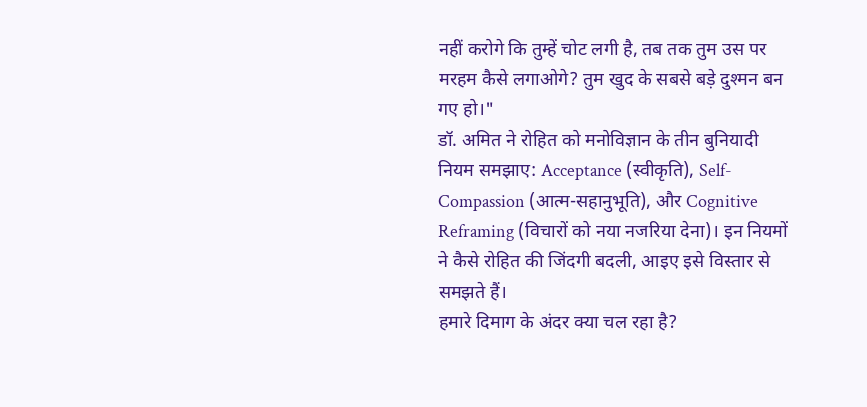नहीं करोगे कि तुम्हें चोट लगी है, तब तक तुम उस पर मरहम कैसे लगाओगे? तुम खुद के सबसे बड़े दुश्मन बन गए हो।"
डॉ. अमित ने रोहित को मनोविज्ञान के तीन बुनियादी नियम समझाए: Acceptance (स्वीकृति), Self-Compassion (आत्म-सहानुभूति), और Cognitive Reframing (विचारों को नया नजरिया देना)। इन नियमों ने कैसे रोहित की जिंदगी बदली, आइए इसे विस्तार से समझते हैं।
हमारे दिमाग के अंदर क्या चल रहा है?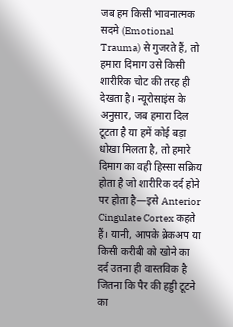जब हम किसी भावनात्मक सदमे (Emotional Trauma) से गुजरते हैं, तो हमारा दिमाग उसे किसी शारीरिक चोट की तरह ही देखता है। न्यूरोसाइंस के अनुसार, जब हमारा दिल टूटता है या हमें कोई बड़ा धोखा मिलता है, तो हमारे दिमाग का वही हिस्सा सक्रिय होता है जो शारीरिक दर्द होने पर होता है—इसे Anterior Cingulate Cortex कहते हैं। यानी, आपके ब्रेकअप या किसी करीबी को खोने का दर्द उतना ही वास्तविक है जितना कि पैर की हड्डी टूटने का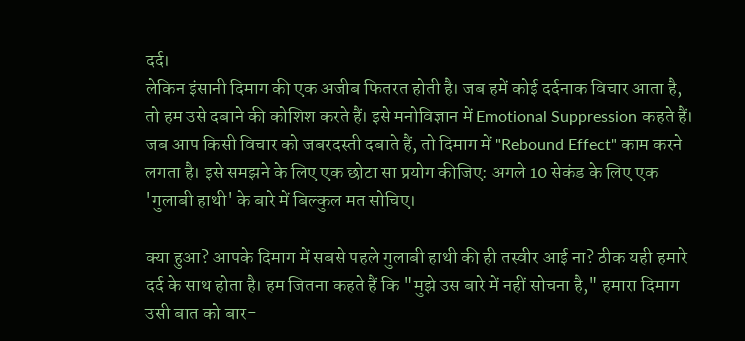दर्द।
लेकिन इंसानी दिमाग की एक अजीब फितरत होती है। जब हमें कोई दर्दनाक विचार आता है, तो हम उसे दबाने की कोशिश करते हैं। इसे मनोविज्ञान में Emotional Suppression कहते हैं।
जब आप किसी विचार को जबरदस्ती दबाते हैं, तो दिमाग में "Rebound Effect" काम करने लगता है। इसे समझने के लिए एक छोटा सा प्रयोग कीजिए: अगले 10 सेकंड के लिए एक 'गुलाबी हाथी' के बारे में बिल्कुल मत सोचिए।

क्या हुआ? आपके दिमाग में सबसे पहले गुलाबी हाथी की ही तस्वीर आई ना? ठीक यही हमारे दर्द के साथ होता है। हम जितना कहते हैं कि "मुझे उस बारे में नहीं सोचना है," हमारा दिमाग उसी बात को बार-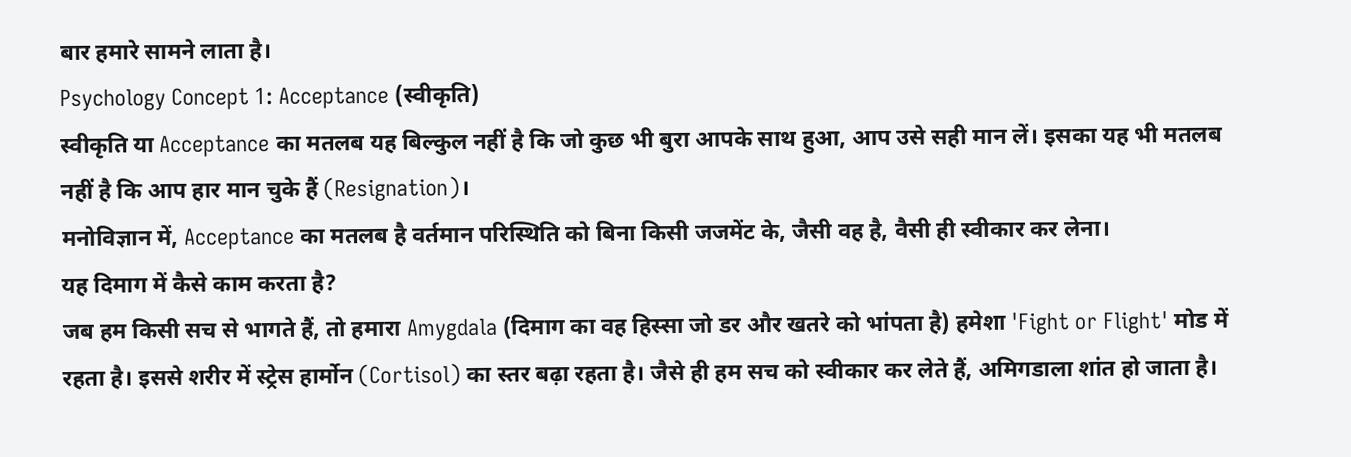बार हमारे सामने लाता है।
Psychology Concept 1: Acceptance (स्वीकृति)
स्वीकृति या Acceptance का मतलब यह बिल्कुल नहीं है कि जो कुछ भी बुरा आपके साथ हुआ, आप उसे सही मान लें। इसका यह भी मतलब नहीं है कि आप हार मान चुके हैं (Resignation)।
मनोविज्ञान में, Acceptance का मतलब है वर्तमान परिस्थिति को बिना किसी जजमेंट के, जैसी वह है, वैसी ही स्वीकार कर लेना।
यह दिमाग में कैसे काम करता है?
जब हम किसी सच से भागते हैं, तो हमारा Amygdala (दिमाग का वह हिस्सा जो डर और खतरे को भांपता है) हमेशा 'Fight or Flight' मोड में रहता है। इससे शरीर में स्ट्रेस हार्मोन (Cortisol) का स्तर बढ़ा रहता है। जैसे ही हम सच को स्वीकार कर लेते हैं, अमिगडाला शांत हो जाता है।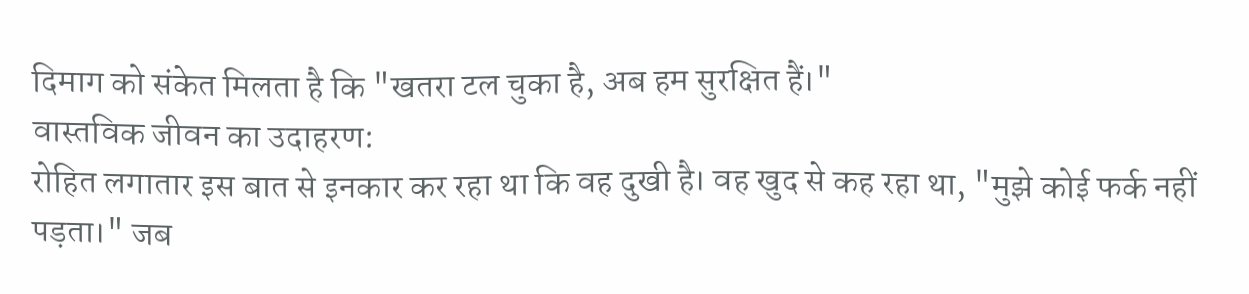दिमाग को संकेत मिलता है कि "खतरा टल चुका है, अब हम सुरक्षित हैं।"
वास्तविक जीवन का उदाहरण:
रोहित लगातार इस बात से इनकार कर रहा था कि वह दुखी है। वह खुद से कह रहा था, "मुझे कोई फर्क नहीं पड़ता।" जब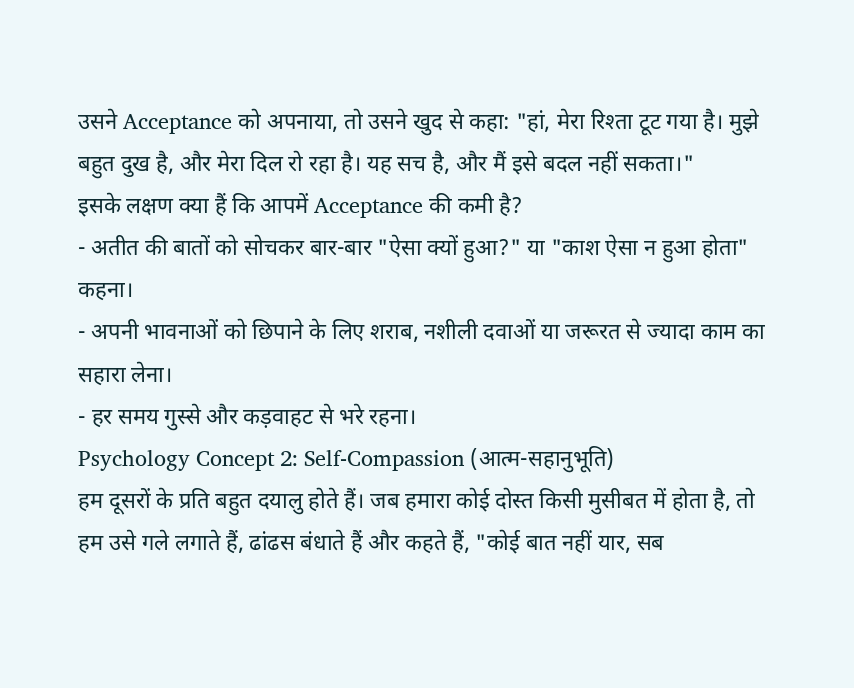उसने Acceptance को अपनाया, तो उसने खुद से कहा: "हां, मेरा रिश्ता टूट गया है। मुझे बहुत दुख है, और मेरा दिल रो रहा है। यह सच है, और मैं इसे बदल नहीं सकता।"
इसके लक्षण क्या हैं कि आपमें Acceptance की कमी है?
- अतीत की बातों को सोचकर बार-बार "ऐसा क्यों हुआ?" या "काश ऐसा न हुआ होता" कहना।
- अपनी भावनाओं को छिपाने के लिए शराब, नशीली दवाओं या जरूरत से ज्यादा काम का सहारा लेना।
- हर समय गुस्से और कड़वाहट से भरे रहना।
Psychology Concept 2: Self-Compassion (आत्म-सहानुभूति)
हम दूसरों के प्रति बहुत दयालु होते हैं। जब हमारा कोई दोस्त किसी मुसीबत में होता है, तो हम उसे गले लगाते हैं, ढांढस बंधाते हैं और कहते हैं, "कोई बात नहीं यार, सब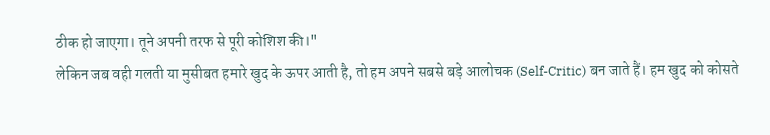ठीक हो जाएगा। तूने अपनी तरफ से पूरी कोशिश की।"
लेकिन जब वही गलती या मुसीबत हमारे खुद के ऊपर आती है, तो हम अपने सबसे बड़े आलोचक (Self-Critic) बन जाते हैं। हम खुद को कोसते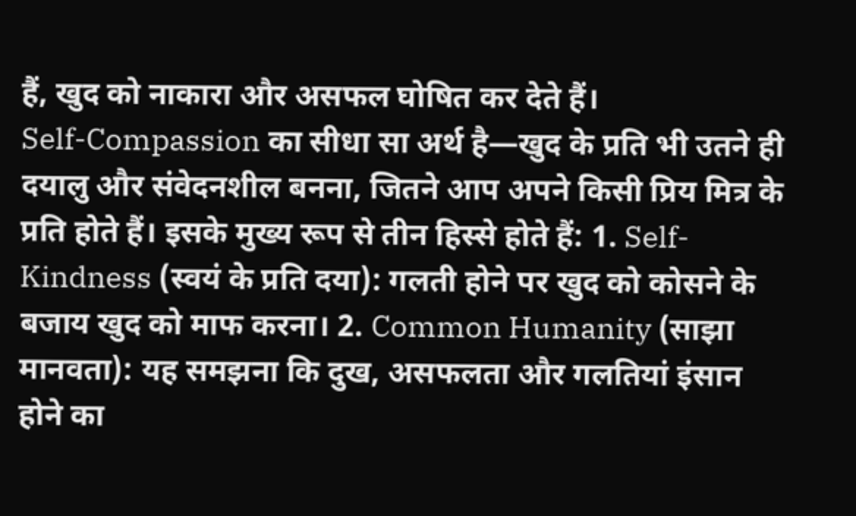हैं, खुद को नाकारा और असफल घोषित कर देते हैं।
Self-Compassion का सीधा सा अर्थ है—खुद के प्रति भी उतने ही दयालु और संवेदनशील बनना, जितने आप अपने किसी प्रिय मित्र के प्रति होते हैं। इसके मुख्य रूप से तीन हिस्से होते हैं: 1. Self-Kindness (स्वयं के प्रति दया): गलती होने पर खुद को कोसने के बजाय खुद को माफ करना। 2. Common Humanity (साझा मानवता): यह समझना कि दुख, असफलता और गलतियां इंसान होने का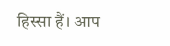हिस्सा हैं। आप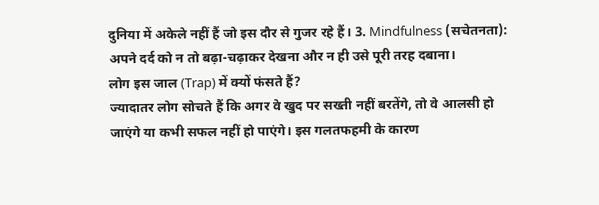दुनिया में अकेले नहीं हैं जो इस दौर से गुजर रहे हैं। 3. Mindfulness (सचेतनता): अपने दर्द को न तो बढ़ा-चढ़ाकर देखना और न ही उसे पूरी तरह दबाना।
लोग इस जाल (Trap) में क्यों फंसते हैं?
ज्यादातर लोग सोचते हैं कि अगर वे खुद पर सख्ती नहीं बरतेंगे, तो वे आलसी हो जाएंगे या कभी सफल नहीं हो पाएंगे। इस गलतफहमी के कारण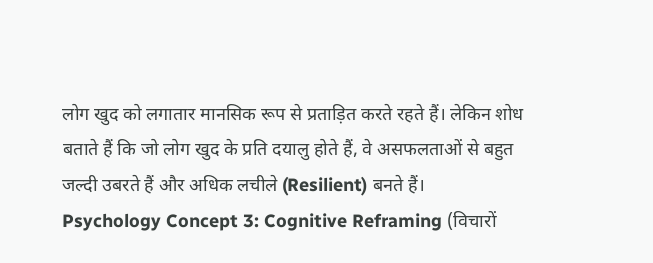लोग खुद को लगातार मानसिक रूप से प्रताड़ित करते रहते हैं। लेकिन शोध बताते हैं कि जो लोग खुद के प्रति दयालु होते हैं, वे असफलताओं से बहुत जल्दी उबरते हैं और अधिक लचीले (Resilient) बनते हैं।
Psychology Concept 3: Cognitive Reframing (विचारों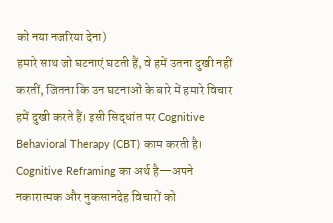को नया नजरिया देना)
हमारे साथ जो घटनाएं घटती हैं, वे हमें उतना दुखी नहीं करतीं, जितना कि उन घटनाओं के बारे में हमारे विचार हमें दुखी करते हैं। इसी सिद्धांत पर Cognitive Behavioral Therapy (CBT) काम करती है।
Cognitive Reframing का अर्थ है—अपने नकारात्मक और नुकसानदेह विचारों को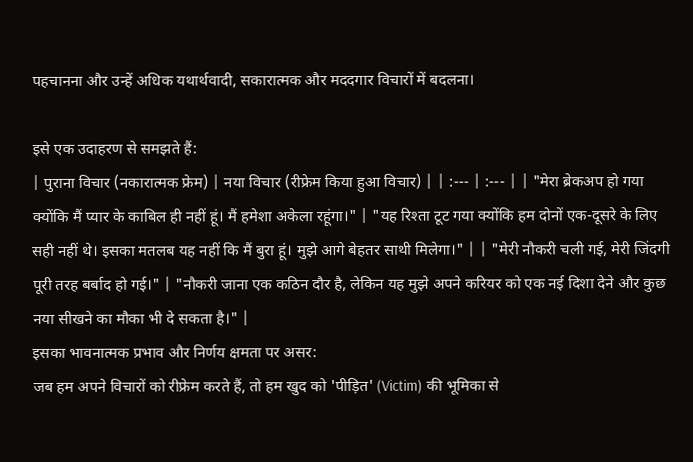पहचानना और उन्हें अधिक यथार्थवादी, सकारात्मक और मददगार विचारों में बदलना।

इसे एक उदाहरण से समझते हैं:
| पुराना विचार (नकारात्मक फ्रेम) | नया विचार (रीफ्रेम किया हुआ विचार) | | :--- | :--- | | "मेरा ब्रेकअप हो गया क्योंकि मैं प्यार के काबिल ही नहीं हूं। मैं हमेशा अकेला रहूंगा।" | "यह रिश्ता टूट गया क्योंकि हम दोनों एक-दूसरे के लिए सही नहीं थे। इसका मतलब यह नहीं कि मैं बुरा हूं। मुझे आगे बेहतर साथी मिलेगा।" | | "मेरी नौकरी चली गई, मेरी जिंदगी पूरी तरह बर्बाद हो गई।" | "नौकरी जाना एक कठिन दौर है, लेकिन यह मुझे अपने करियर को एक नई दिशा देने और कुछ नया सीखने का मौका भी दे सकता है।" |
इसका भावनात्मक प्रभाव और निर्णय क्षमता पर असर:
जब हम अपने विचारों को रीफ्रेम करते हैं, तो हम खुद को 'पीड़ित' (Victim) की भूमिका से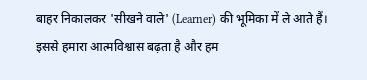बाहर निकालकर 'सीखने वाले' (Learner) की भूमिका में ले आते हैं। इससे हमारा आत्मविश्वास बढ़ता है और हम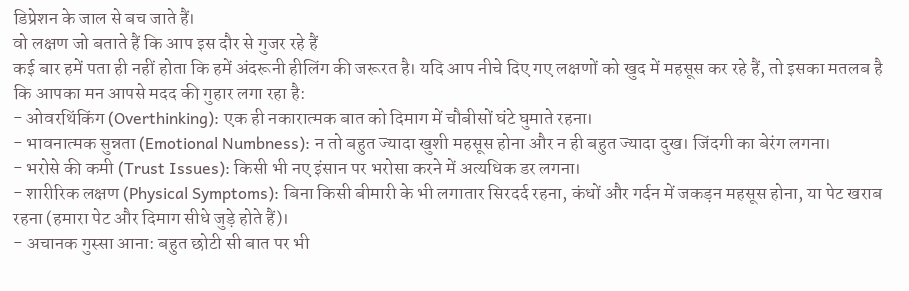डिप्रेशन के जाल से बच जाते हैं।
वो लक्षण जो बताते हैं कि आप इस दौर से गुजर रहे हैं
कई बार हमें पता ही नहीं होता कि हमें अंदरूनी हीलिंग की जरूरत है। यदि आप नीचे दिए गए लक्षणों को खुद में महसूस कर रहे हैं, तो इसका मतलब है कि आपका मन आपसे मदद की गुहार लगा रहा है:
- ओवरथिंकिंग (Overthinking): एक ही नकारात्मक बात को दिमाग में चौबीसों घंटे घुमाते रहना।
- भावनात्मक सुन्नता (Emotional Numbness): न तो बहुत ज्यादा खुशी महसूस होना और न ही बहुत ज्यादा दुख। जिंदगी का बेरंग लगना।
- भरोसे की कमी (Trust Issues): किसी भी नए इंसान पर भरोसा करने में अत्यधिक डर लगना।
- शारीरिक लक्षण (Physical Symptoms): बिना किसी बीमारी के भी लगातार सिरदर्द रहना, कंधों और गर्दन में जकड़न महसूस होना, या पेट खराब रहना (हमारा पेट और दिमाग सीधे जुड़े होते हैं)।
- अचानक गुस्सा आना: बहुत छोटी सी बात पर भी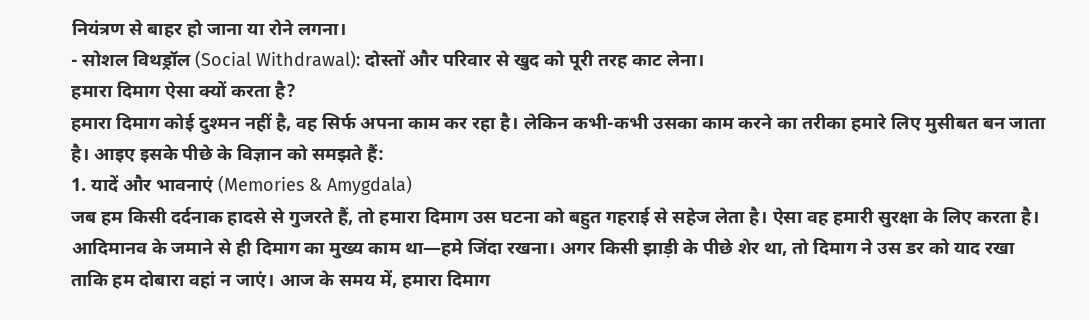नियंत्रण से बाहर हो जाना या रोने लगना।
- सोशल विथड्रॉल (Social Withdrawal): दोस्तों और परिवार से खुद को पूरी तरह काट लेना।
हमारा दिमाग ऐसा क्यों करता है?
हमारा दिमाग कोई दुश्मन नहीं है, वह सिर्फ अपना काम कर रहा है। लेकिन कभी-कभी उसका काम करने का तरीका हमारे लिए मुसीबत बन जाता है। आइए इसके पीछे के विज्ञान को समझते हैं:
1. यादें और भावनाएं (Memories & Amygdala)
जब हम किसी दर्दनाक हादसे से गुजरते हैं, तो हमारा दिमाग उस घटना को बहुत गहराई से सहेज लेता है। ऐसा वह हमारी सुरक्षा के लिए करता है। आदिमानव के जमाने से ही दिमाग का मुख्य काम था—हमे जिंदा रखना। अगर किसी झाड़ी के पीछे शेर था, तो दिमाग ने उस डर को याद रखा ताकि हम दोबारा वहां न जाएं। आज के समय में, हमारा दिमाग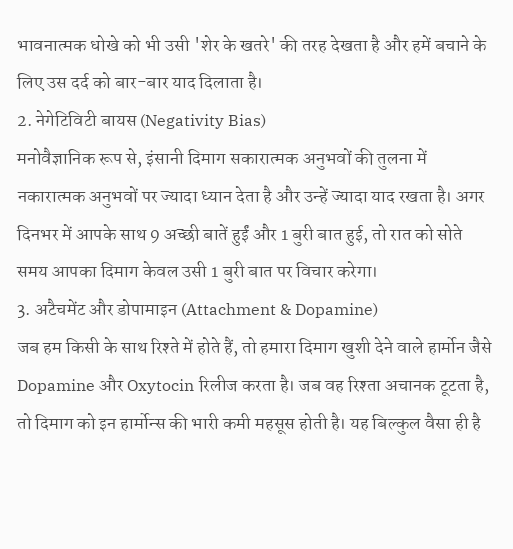भावनात्मक धोखे को भी उसी 'शेर के खतरे' की तरह देखता है और हमें बचाने के लिए उस दर्द को बार-बार याद दिलाता है।
2. नेगेटिविटी बायस (Negativity Bias)
मनोवैज्ञानिक रूप से, इंसानी दिमाग सकारात्मक अनुभवों की तुलना में नकारात्मक अनुभवों पर ज्यादा ध्यान देता है और उन्हें ज्यादा याद रखता है। अगर दिनभर में आपके साथ 9 अच्छी बातें हुईं और 1 बुरी बात हुई, तो रात को सोते समय आपका दिमाग केवल उसी 1 बुरी बात पर विचार करेगा।
3. अटैचमेंट और डोपामाइन (Attachment & Dopamine)
जब हम किसी के साथ रिश्ते में होते हैं, तो हमारा दिमाग खुशी देने वाले हार्मोन जैसे Dopamine और Oxytocin रिलीज करता है। जब वह रिश्ता अचानक टूटता है, तो दिमाग को इन हार्मोन्स की भारी कमी महसूस होती है। यह बिल्कुल वैसा ही है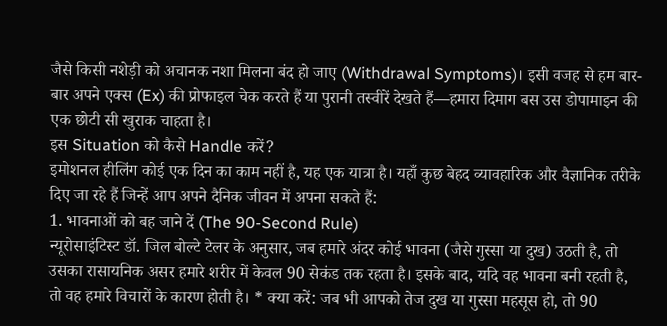जैसे किसी नशेड़ी को अचानक नशा मिलना बंद हो जाए (Withdrawal Symptoms)। इसी वजह से हम बार-बार अपने एक्स (Ex) की प्रोफाइल चेक करते हैं या पुरानी तस्वीरें देखते हैं—हमारा दिमाग बस उस डोपामाइन की एक छोटी सी खुराक चाहता है।
इस Situation को कैसे Handle करें?
इमोशनल हीलिंग कोई एक दिन का काम नहीं है, यह एक यात्रा है। यहाँ कुछ बेहद व्यावहारिक और वैज्ञानिक तरीके दिए जा रहे हैं जिन्हें आप अपने दैनिक जीवन में अपना सकते हैं:
1. भावनाओं को बह जाने दें (The 90-Second Rule)
न्यूरोसाइंटिस्ट डॉ. जिल बोल्टे टेलर के अनुसार, जब हमारे अंदर कोई भावना (जैसे गुस्सा या दुख) उठती है, तो उसका रासायनिक असर हमारे शरीर में केवल 90 सेकंड तक रहता है। इसके बाद, यदि वह भावना बनी रहती है, तो वह हमारे विचारों के कारण होती है। * क्या करें: जब भी आपको तेज दुख या गुस्सा महसूस हो, तो 90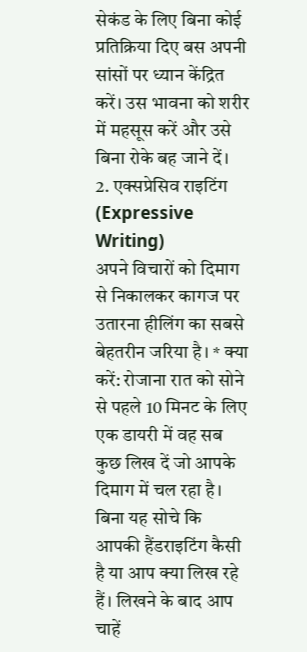सेकंड के लिए बिना कोई प्रतिक्रिया दिए बस अपनी सांसों पर ध्यान केंद्रित करें। उस भावना को शरीर में महसूस करें और उसे बिना रोके बह जाने दें।
2. एक्सप्रेसिव राइटिंग (Expressive Writing)
अपने विचारों को दिमाग से निकालकर कागज पर उतारना हीलिंग का सबसे बेहतरीन जरिया है। * क्या करें: रोजाना रात को सोने से पहले 10 मिनट के लिए एक डायरी में वह सब कुछ लिख दें जो आपके दिमाग में चल रहा है। बिना यह सोचे कि आपकी हैंडराइटिंग कैसी है या आप क्या लिख रहे हैं। लिखने के बाद आप चाहें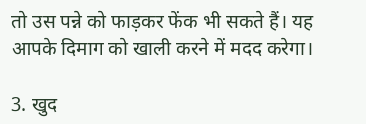तो उस पन्ने को फाड़कर फेंक भी सकते हैं। यह आपके दिमाग को खाली करने में मदद करेगा।

3. खुद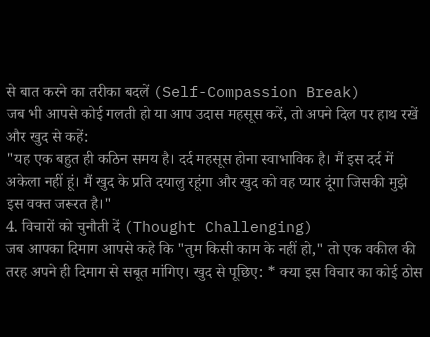से बात करने का तरीका बदलें (Self-Compassion Break)
जब भी आपसे कोई गलती हो या आप उदास महसूस करें, तो अपने दिल पर हाथ रखें और खुद से कहें:
"यह एक बहुत ही कठिन समय है। दर्द महसूस होना स्वाभाविक है। मैं इस दर्द में अकेला नहीं हूं। मैं खुद के प्रति दयालु रहूंगा और खुद को वह प्यार दूंगा जिसकी मुझे इस वक्त जरूरत है।"
4. विचारों को चुनौती दें (Thought Challenging)
जब आपका दिमाग आपसे कहे कि "तुम किसी काम के नहीं हो," तो एक वकील की तरह अपने ही दिमाग से सबूत मांगिए। खुद से पूछिए: * क्या इस विचार का कोई ठोस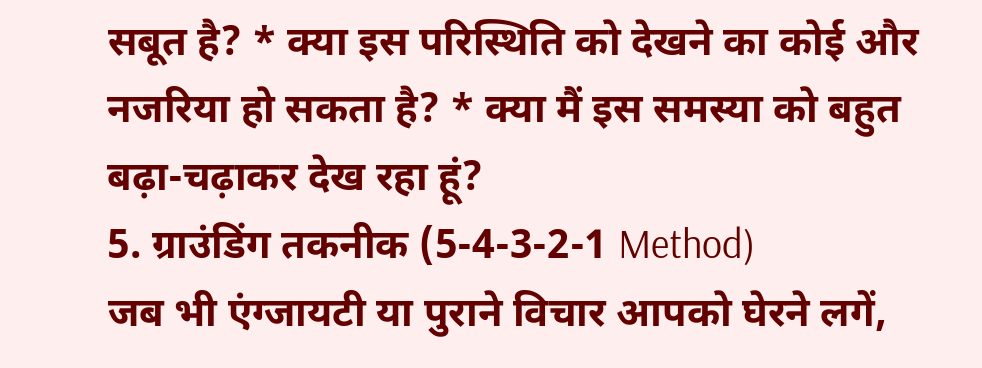सबूत है? * क्या इस परिस्थिति को देखने का कोई और नजरिया हो सकता है? * क्या मैं इस समस्या को बहुत बढ़ा-चढ़ाकर देख रहा हूं?
5. ग्राउंडिंग तकनीक (5-4-3-2-1 Method)
जब भी एंग्जायटी या पुराने विचार आपको घेरने लगें,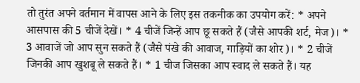तो तुरंत अपने वर्तमान में वापस आने के लिए इस तकनीक का उपयोग करें: * अपने आसपास की 5 चीजें देखें। * 4 चीजें जिन्हें आप छू सकते हैं (जैसे आपकी शर्ट, मेज)। * 3 आवाजें जो आप सुन सकते हैं (जैसे पंखे की आवाज, गाड़ियों का शोर)। * 2 चीजें जिनकी आप खुशबू ले सकते हैं। * 1 चीज जिसका आप स्वाद ले सकते हैं। यह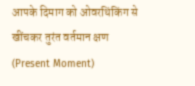आपके दिमाग को ओवरथिंकिंग से खींचकर तुरंत वर्तमान क्षण (Present Moment)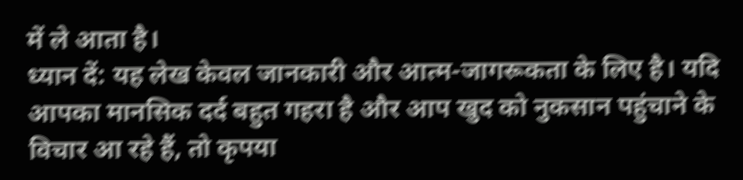में ले आता है।
ध्यान दें: यह लेख केवल जानकारी और आत्म-जागरूकता के लिए है। यदि आपका मानसिक दर्द बहुत गहरा है और आप खुद को नुकसान पहुंचाने के विचार आ रहे हैं, तो कृपया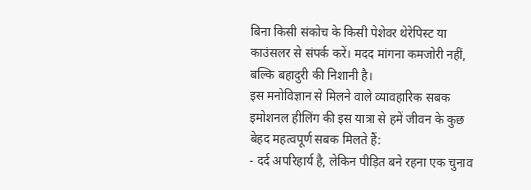बिना किसी संकोच के किसी पेशेवर थेरेपिस्ट या काउंसलर से संपर्क करें। मदद मांगना कमजोरी नहीं, बल्कि बहादुरी की निशानी है।
इस मनोविज्ञान से मिलने वाले व्यावहारिक सबक
इमोशनल हीलिंग की इस यात्रा से हमें जीवन के कुछ बेहद महत्वपूर्ण सबक मिलते हैं:
- दर्द अपरिहार्य है, लेकिन पीड़ित बने रहना एक चुनाव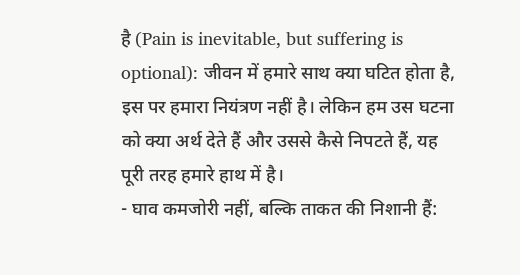है (Pain is inevitable, but suffering is optional): जीवन में हमारे साथ क्या घटित होता है, इस पर हमारा नियंत्रण नहीं है। लेकिन हम उस घटना को क्या अर्थ देते हैं और उससे कैसे निपटते हैं, यह पूरी तरह हमारे हाथ में है।
- घाव कमजोरी नहीं, बल्कि ताकत की निशानी हैं: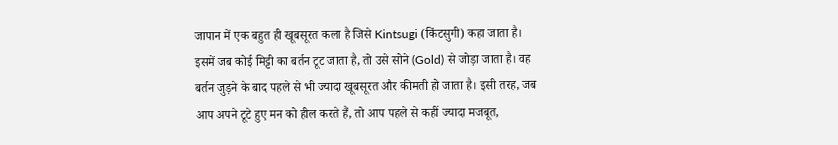जापान में एक बहुत ही खूबसूरत कला है जिसे Kintsugi (किंटसुगी) कहा जाता है। इसमें जब कोई मिट्टी का बर्तन टूट जाता है, तो उसे सोने (Gold) से जोड़ा जाता है। वह बर्तन जुड़ने के बाद पहले से भी ज्यादा खूबसूरत और कीमती हो जाता है। इसी तरह, जब आप अपने टूटे हुए मन को हील करते हैं, तो आप पहले से कहीं ज्यादा मजबूत,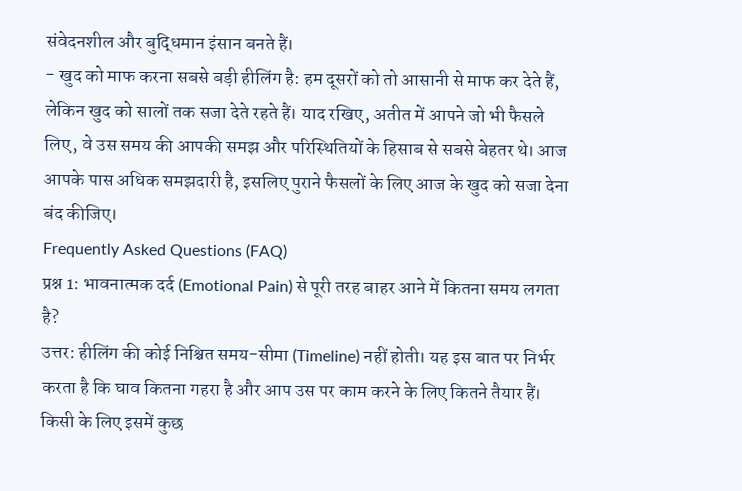संवेदनशील और बुद्धिमान इंसान बनते हैं।
- खुद को माफ करना सबसे बड़ी हीलिंग है: हम दूसरों को तो आसानी से माफ कर देते हैं, लेकिन खुद को सालों तक सजा देते रहते हैं। याद रखिए, अतीत में आपने जो भी फैसले लिए, वे उस समय की आपकी समझ और परिस्थितियों के हिसाब से सबसे बेहतर थे। आज आपके पास अधिक समझदारी है, इसलिए पुराने फैसलों के लिए आज के खुद को सजा देना बंद कीजिए।
Frequently Asked Questions (FAQ)
प्रश्न 1: भावनात्मक दर्द (Emotional Pain) से पूरी तरह बाहर आने में कितना समय लगता है?
उत्तर: हीलिंग की कोई निश्चित समय-सीमा (Timeline) नहीं होती। यह इस बात पर निर्भर करता है कि घाव कितना गहरा है और आप उस पर काम करने के लिए कितने तैयार हैं। किसी के लिए इसमें कुछ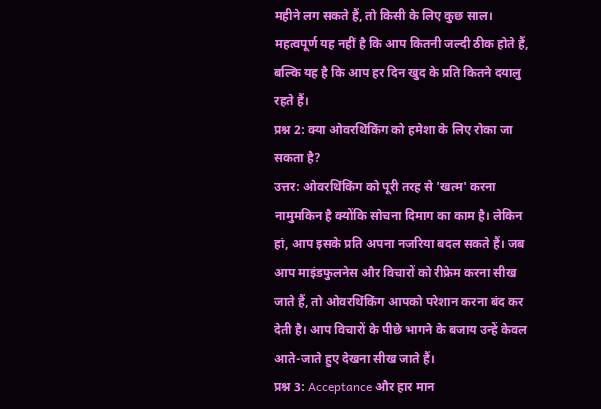महीने लग सकते हैं, तो किसी के लिए कुछ साल। महत्वपूर्ण यह नहीं है कि आप कितनी जल्दी ठीक होते हैं, बल्कि यह है कि आप हर दिन खुद के प्रति कितने दयालु रहते हैं।
प्रश्न 2: क्या ओवरथिंकिंग को हमेशा के लिए रोका जा सकता है?
उत्तर: ओवरथिंकिंग को पूरी तरह से 'खत्म' करना नामुमकिन है क्योंकि सोचना दिमाग का काम है। लेकिन हां, आप इसके प्रति अपना नजरिया बदल सकते हैं। जब आप माइंडफुलनेस और विचारों को रीफ्रेम करना सीख जाते हैं, तो ओवरथिंकिंग आपको परेशान करना बंद कर देती है। आप विचारों के पीछे भागने के बजाय उन्हें केवल आते-जाते हुए देखना सीख जाते हैं।
प्रश्न 3: Acceptance और हार मान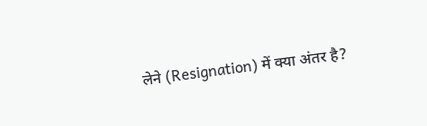लेने (Resignation) में क्या अंतर है?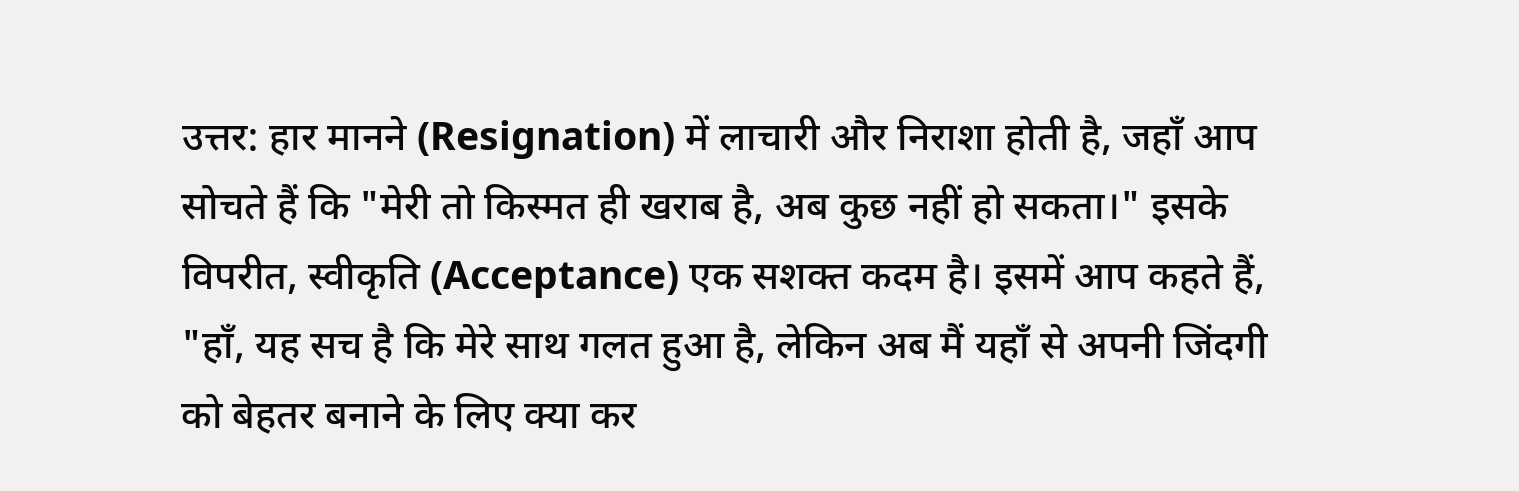उत्तर: हार मानने (Resignation) में लाचारी और निराशा होती है, जहाँ आप सोचते हैं कि "मेरी तो किस्मत ही खराब है, अब कुछ नहीं हो सकता।" इसके विपरीत, स्वीकृति (Acceptance) एक सशक्त कदम है। इसमें आप कहते हैं, "हाँ, यह सच है कि मेरे साथ गलत हुआ है, लेकिन अब मैं यहाँ से अपनी जिंदगी को बेहतर बनाने के लिए क्या कर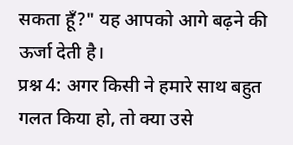सकता हूँ?" यह आपको आगे बढ़ने की ऊर्जा देती है।
प्रश्न 4: अगर किसी ने हमारे साथ बहुत गलत किया हो, तो क्या उसे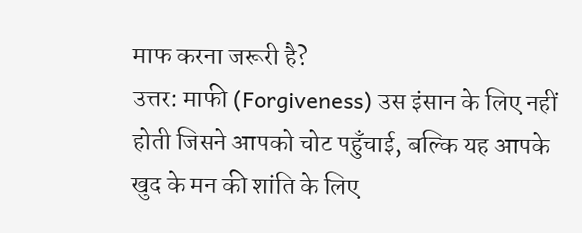माफ करना जरूरी है?
उत्तर: माफी (Forgiveness) उस इंसान के लिए नहीं होती जिसने आपको चोट पहुँचाई, बल्कि यह आपके खुद के मन की शांति के लिए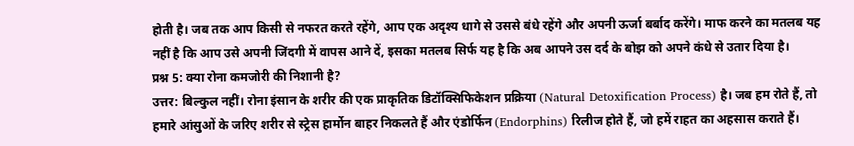होती है। जब तक आप किसी से नफरत करते रहेंगे, आप एक अदृश्य धागे से उससे बंधे रहेंगे और अपनी ऊर्जा बर्बाद करेंगे। माफ करने का मतलब यह नहीं है कि आप उसे अपनी जिंदगी में वापस आने दें, इसका मतलब सिर्फ यह है कि अब आपने उस दर्द के बोझ को अपने कंधे से उतार दिया है।
प्रश्न 5: क्या रोना कमजोरी की निशानी है?
उत्तर: बिल्कुल नहीं। रोना इंसान के शरीर की एक प्राकृतिक डिटॉक्सिफिकेशन प्रक्रिया (Natural Detoxification Process) है। जब हम रोते हैं, तो हमारे आंसुओं के जरिए शरीर से स्ट्रेस हार्मोन बाहर निकलते हैं और एंडोर्फिन (Endorphins) रिलीज होते हैं, जो हमें राहत का अहसास कराते हैं।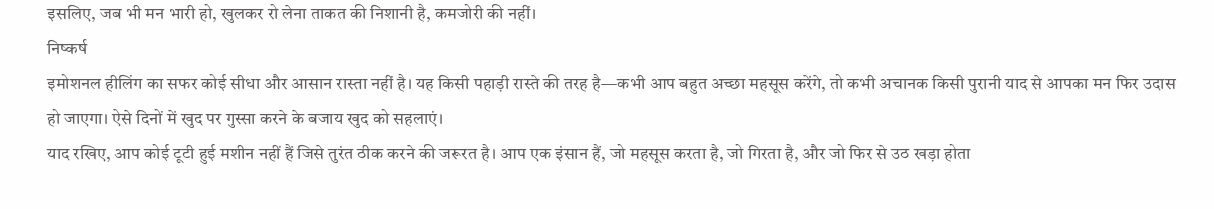इसलिए, जब भी मन भारी हो, खुलकर रो लेना ताकत की निशानी है, कमजोरी की नहीं।
निष्कर्ष
इमोशनल हीलिंग का सफर कोई सीधा और आसान रास्ता नहीं है। यह किसी पहाड़ी रास्ते की तरह है—कभी आप बहुत अच्छा महसूस करेंगे, तो कभी अचानक किसी पुरानी याद से आपका मन फिर उदास हो जाएगा। ऐसे दिनों में खुद पर गुस्सा करने के बजाय खुद को सहलाएं।
याद रखिए, आप कोई टूटी हुई मशीन नहीं हैं जिसे तुरंत ठीक करने की जरूरत है। आप एक इंसान हैं, जो महसूस करता है, जो गिरता है, और जो फिर से उठ खड़ा होता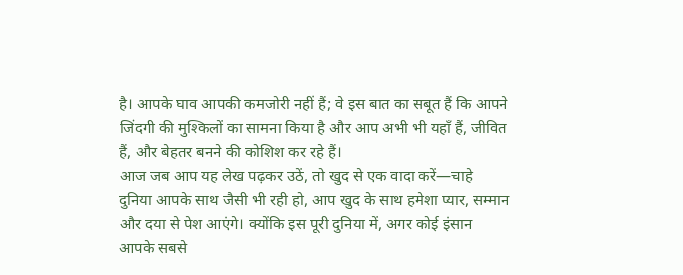है। आपके घाव आपकी कमजोरी नहीं हैं; वे इस बात का सबूत हैं कि आपने जिंदगी की मुश्किलों का सामना किया है और आप अभी भी यहाँ हैं, जीवित हैं, और बेहतर बनने की कोशिश कर रहे हैं।
आज जब आप यह लेख पढ़कर उठें, तो खुद से एक वादा करें—चाहे दुनिया आपके साथ जैसी भी रही हो, आप खुद के साथ हमेशा प्यार, सम्मान और दया से पेश आएंगे। क्योंकि इस पूरी दुनिया में, अगर कोई इंसान आपके सबसे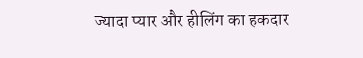ज्यादा प्यार और हीलिंग का हकदार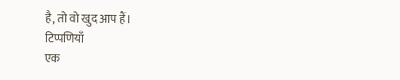है, तो वो खुद आप हैं।
टिप्पणियाँ
एक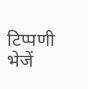टिप्पणी भेजें